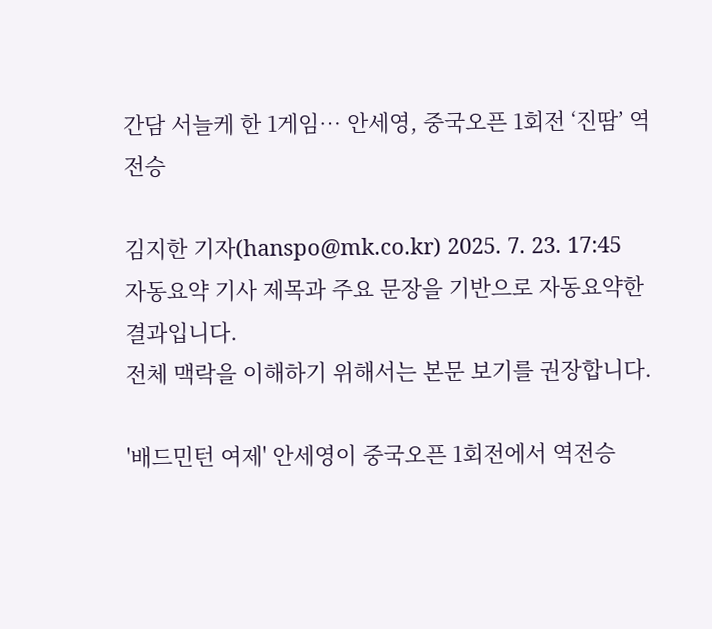간담 서늘케 한 1게임… 안세영, 중국오픈 1회전 ‘진땀’ 역전승

김지한 기자(hanspo@mk.co.kr) 2025. 7. 23. 17:45
자동요약 기사 제목과 주요 문장을 기반으로 자동요약한 결과입니다.
전체 맥락을 이해하기 위해서는 본문 보기를 권장합니다.

'배드민턴 여제' 안세영이 중국오픈 1회전에서 역전승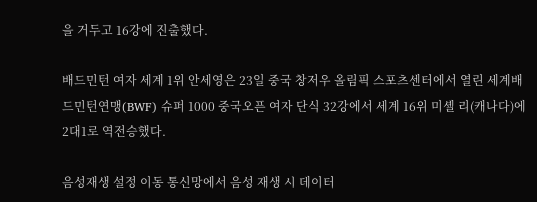을 거두고 16강에 진출했다.

배드민턴 여자 세계 1위 안세영은 23일 중국 창저우 올림픽 스포츠센터에서 열린 세계배드민턴연맹(BWF) 슈퍼 1000 중국오픈 여자 단식 32강에서 세계 16위 미셸 리(캐나다)에 2대1로 역전승했다.

음성재생 설정 이동 통신망에서 음성 재생 시 데이터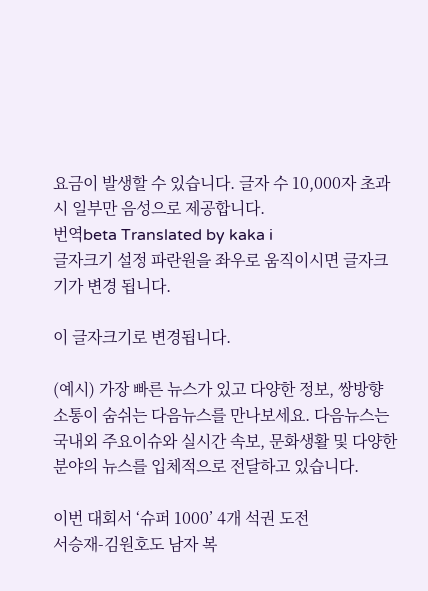요금이 발생할 수 있습니다. 글자 수 10,000자 초과 시 일부만 음성으로 제공합니다.
번역beta Translated by kaka i
글자크기 설정 파란원을 좌우로 움직이시면 글자크기가 변경 됩니다.

이 글자크기로 변경됩니다.

(예시) 가장 빠른 뉴스가 있고 다양한 정보, 쌍방향 소통이 숨쉬는 다음뉴스를 만나보세요. 다음뉴스는 국내외 주요이슈와 실시간 속보, 문화생활 및 다양한 분야의 뉴스를 입체적으로 전달하고 있습니다.

이번 대회서 ‘슈퍼 1000’ 4개 석권 도전
서승재-김원호도 남자 복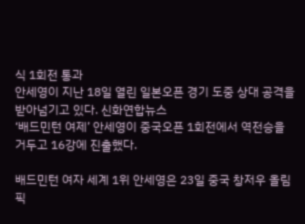식 1회전 통과
안세영이 지난 18일 열린 일본오픈 경기 도중 상대 공격을 받아넘기고 있다. 신화연합뉴스
‘배드민턴 여제’ 안세영이 중국오픈 1회전에서 역전승을 거두고 16강에 진출했다.

배드민턴 여자 세계 1위 안세영은 23일 중국 창저우 올림픽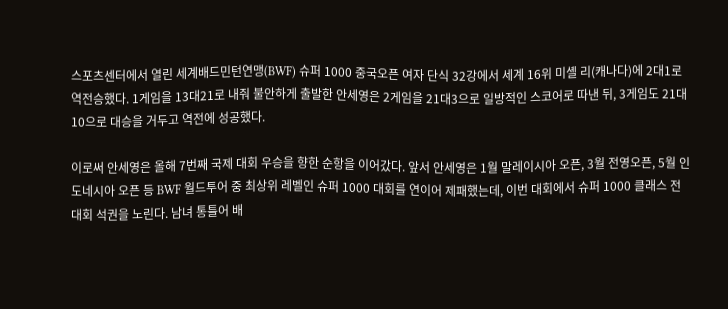스포츠센터에서 열린 세계배드민턴연맹(BWF) 슈퍼 1000 중국오픈 여자 단식 32강에서 세계 16위 미셸 리(캐나다)에 2대1로 역전승했다. 1게임을 13대21로 내줘 불안하게 출발한 안세영은 2게임을 21대3으로 일방적인 스코어로 따낸 뒤, 3게임도 21대10으로 대승을 거두고 역전에 성공했다.

이로써 안세영은 올해 7번째 국제 대회 우승을 향한 순항을 이어갔다. 앞서 안세영은 1월 말레이시아 오픈, 3월 전영오픈, 5월 인도네시아 오픈 등 BWF 월드투어 중 최상위 레벨인 슈퍼 1000 대회를 연이어 제패했는데, 이번 대회에서 슈퍼 1000 클래스 전 대회 석권을 노린다. 남녀 통틀어 배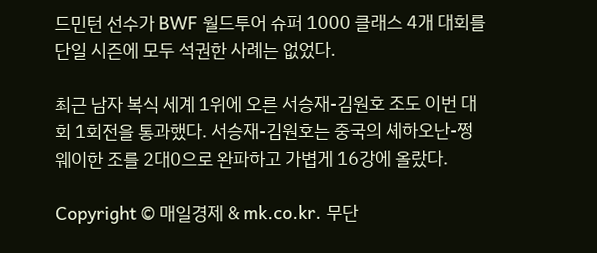드민턴 선수가 BWF 월드투어 슈퍼 1000 클래스 4개 대회를 단일 시즌에 모두 석권한 사례는 없었다.

최근 남자 복식 세계 1위에 오른 서승재-김원호 조도 이번 대회 1회전을 통과했다. 서승재-김원호는 중국의 셰하오난-쩡웨이한 조를 2대0으로 완파하고 가볍게 16강에 올랐다.

Copyright © 매일경제 & mk.co.kr. 무단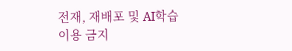전재, 재배포 및 AI학습 이용 금지